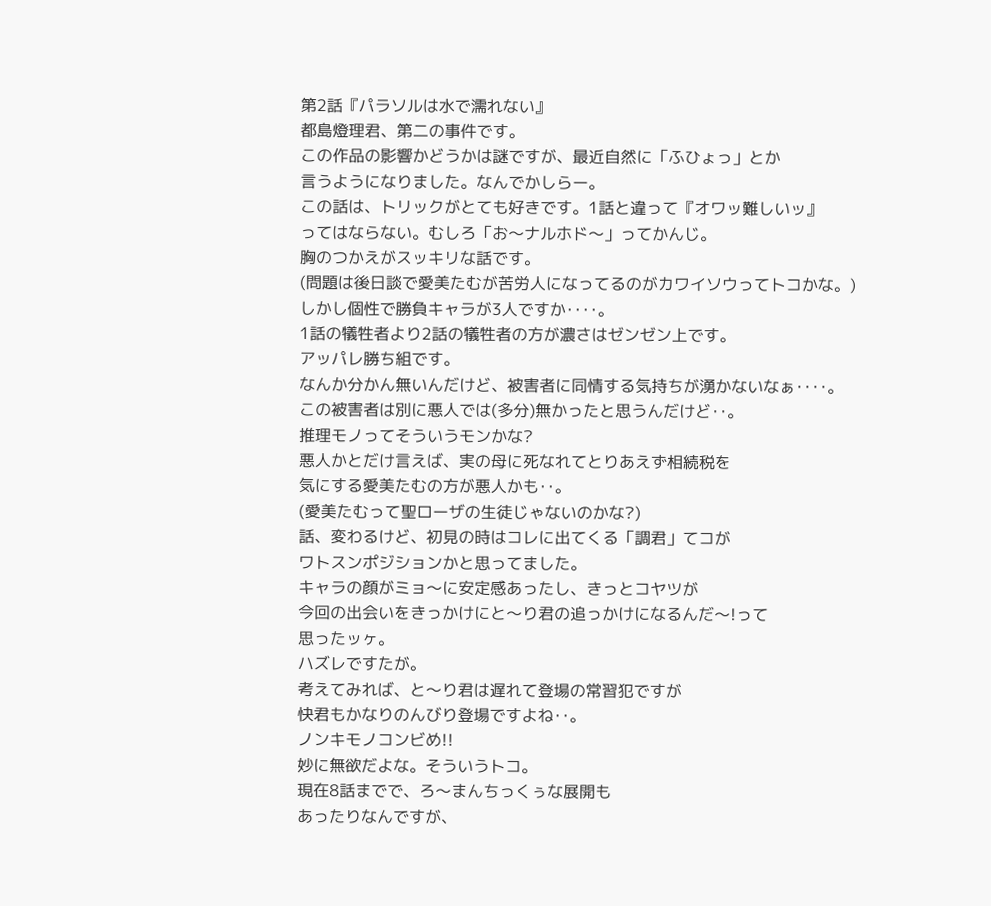第2話『パラソルは水で濡れない』
都島燈理君、第二の事件です。
この作品の影響かどうかは謎ですが、最近自然に「ふひょっ」とか
言うようになりました。なんでかしらー。
この話は、トリックがとても好きです。1話と違って『オワッ難しいッ』
ってはならない。むしろ「お〜ナルホド〜」ってかんじ。
胸のつかえがスッキリな話です。
(問題は後日談で愛美たむが苦労人になってるのがカワイソウってトコかな。)
しかし個性で勝負キャラが3人ですか‥‥。
1話の犠牲者より2話の犠牲者の方が濃さはゼンゼン上です。
アッパレ勝ち組です。
なんか分かん無いんだけど、被害者に同情する気持ちが湧かないなぁ‥‥。
この被害者は別に悪人では(多分)無かったと思うんだけど‥。
推理モノってそういうモンかな?
悪人かとだけ言えば、実の母に死なれてとりあえず相続税を
気にする愛美たむの方が悪人かも‥。
(愛美たむって聖ローザの生徒じゃないのかな?)
話、変わるけど、初見の時はコレに出てくる「調君」てコが
ワトスンポジションかと思ってました。
キャラの顔がミョ〜に安定感あったし、きっとコヤツが
今回の出会いをきっかけにと〜り君の追っかけになるんだ〜!って
思ったッヶ。
ハズレですたが。
考えてみれば、と〜り君は遅れて登場の常習犯ですが
快君もかなりのんびり登場ですよね‥。
ノンキモノコンビめ!!
妙に無欲だよな。そういうトコ。
現在8話までで、ろ〜まんちっくぅな展開も
あったりなんですが、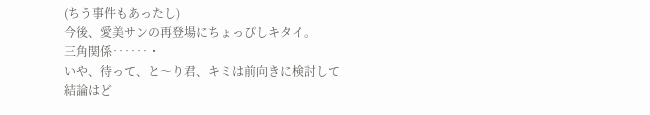(ちう事件もあったし)
今後、愛美サンの再登場にちょっぴしキタイ。
三角関係‥‥‥・
いや、待って、と〜り君、キミは前向きに検討して
結論はど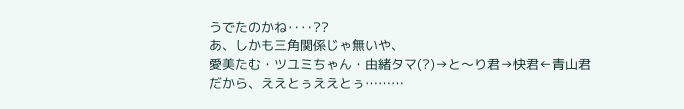うでたのかね‥‥??
あ、しかも三角関係じゃ無いや、
愛美たむ・ツユミちゃん・由緒タマ(?)→と〜り君→快君←青山君
だから、ええとぅええとぅ………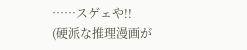……スゲェや!!
(硬派な推理漫画が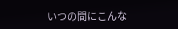いつの間にこんな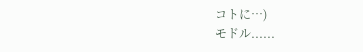コトに…)
モドル......